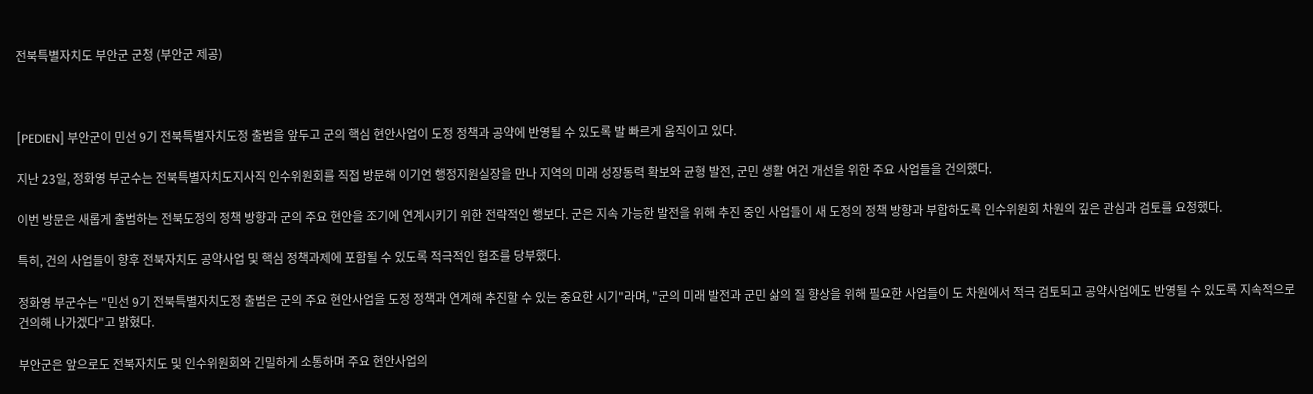전북특별자치도 부안군 군청 (부안군 제공)



[PEDIEN] 부안군이 민선 9기 전북특별자치도정 출범을 앞두고 군의 핵심 현안사업이 도정 정책과 공약에 반영될 수 있도록 발 빠르게 움직이고 있다.

지난 23일, 정화영 부군수는 전북특별자치도지사직 인수위원회를 직접 방문해 이기언 행정지원실장을 만나 지역의 미래 성장동력 확보와 균형 발전, 군민 생활 여건 개선을 위한 주요 사업들을 건의했다.

이번 방문은 새롭게 출범하는 전북도정의 정책 방향과 군의 주요 현안을 조기에 연계시키기 위한 전략적인 행보다. 군은 지속 가능한 발전을 위해 추진 중인 사업들이 새 도정의 정책 방향과 부합하도록 인수위원회 차원의 깊은 관심과 검토를 요청했다.

특히, 건의 사업들이 향후 전북자치도 공약사업 및 핵심 정책과제에 포함될 수 있도록 적극적인 협조를 당부했다.

정화영 부군수는 "민선 9기 전북특별자치도정 출범은 군의 주요 현안사업을 도정 정책과 연계해 추진할 수 있는 중요한 시기"라며, "군의 미래 발전과 군민 삶의 질 향상을 위해 필요한 사업들이 도 차원에서 적극 검토되고 공약사업에도 반영될 수 있도록 지속적으로 건의해 나가겠다"고 밝혔다.

부안군은 앞으로도 전북자치도 및 인수위원회와 긴밀하게 소통하며 주요 현안사업의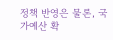정책 반영은 물론, 국가예산 확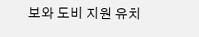보와 도비 지원 유치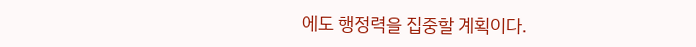에도 행정력을 집중할 계획이다.